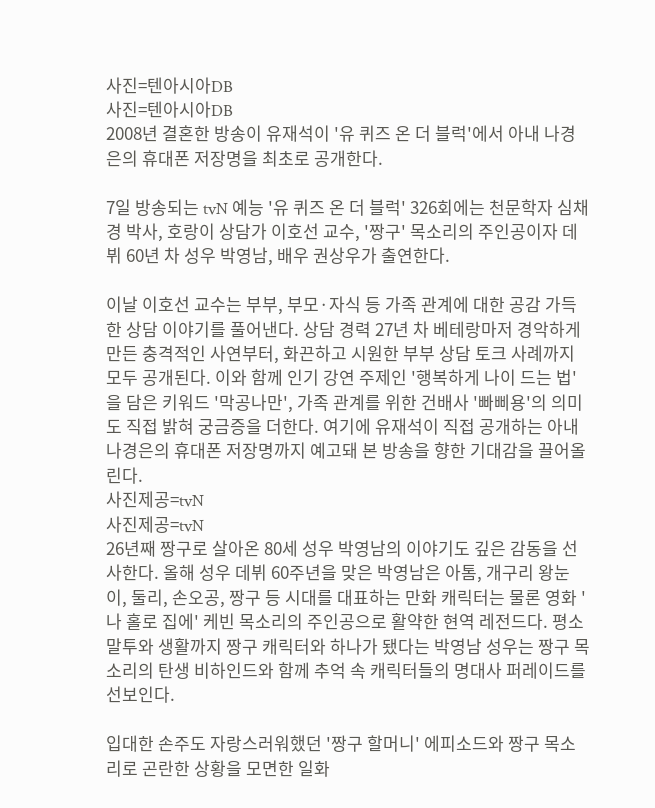사진=텐아시아DB
사진=텐아시아DB
2008년 결혼한 방송이 유재석이 '유 퀴즈 온 더 블럭'에서 아내 나경은의 휴대폰 저장명을 최초로 공개한다.

7일 방송되는 tvN 예능 '유 퀴즈 온 더 블럭' 326회에는 천문학자 심채경 박사, 호랑이 상담가 이호선 교수, '짱구' 목소리의 주인공이자 데뷔 60년 차 성우 박영남, 배우 권상우가 출연한다.

이날 이호선 교수는 부부, 부모·자식 등 가족 관계에 대한 공감 가득한 상담 이야기를 풀어낸다. 상담 경력 27년 차 베테랑마저 경악하게 만든 충격적인 사연부터, 화끈하고 시원한 부부 상담 토크 사례까지 모두 공개된다. 이와 함께 인기 강연 주제인 '행복하게 나이 드는 법'을 담은 키워드 '막공나만', 가족 관계를 위한 건배사 '빠삐용'의 의미도 직접 밝혀 궁금증을 더한다. 여기에 유재석이 직접 공개하는 아내 나경은의 휴대폰 저장명까지 예고돼 본 방송을 향한 기대감을 끌어올린다.
사진제공=tvN
사진제공=tvN
26년째 짱구로 살아온 80세 성우 박영남의 이야기도 깊은 감동을 선사한다. 올해 성우 데뷔 60주년을 맞은 박영남은 아톰, 개구리 왕눈이, 둘리, 손오공, 짱구 등 시대를 대표하는 만화 캐릭터는 물론 영화 '나 홀로 집에' 케빈 목소리의 주인공으로 활약한 현역 레전드다. 평소 말투와 생활까지 짱구 캐릭터와 하나가 됐다는 박영남 성우는 짱구 목소리의 탄생 비하인드와 함께 추억 속 캐릭터들의 명대사 퍼레이드를 선보인다.

입대한 손주도 자랑스러워했던 '짱구 할머니' 에피소드와 짱구 목소리로 곤란한 상황을 모면한 일화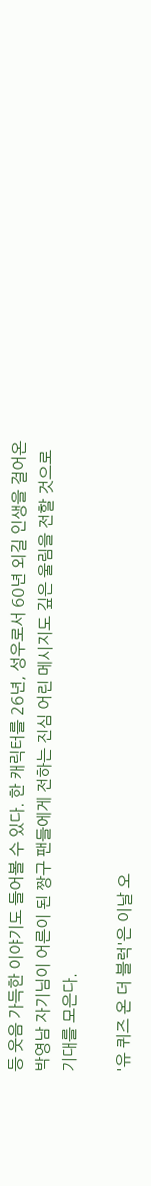등 웃음 가득한 이야기도 들어볼 수 있다. 한 캐릭터를 26년, 성우로서 60년 외길 인생을 걸어온 박영남 자기님이 어른이 된 짱구 팬들에게 전하는 진심 어린 메시지도 깊은 울림을 전할 것으로 기대를 모은다.

'유 퀴즈 온 더 블럭'은 이날 오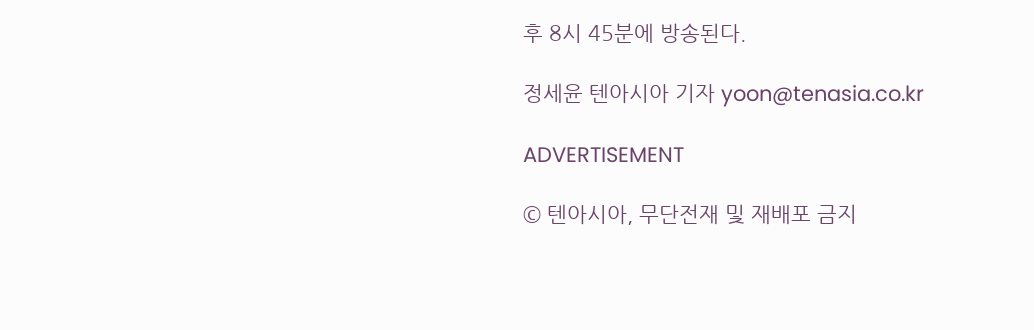후 8시 45분에 방송된다.

정세윤 텐아시아 기자 yoon@tenasia.co.kr

ADVERTISEMENT

© 텐아시아, 무단전재 및 재배포 금지